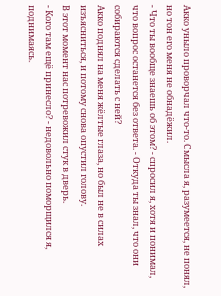Акко уныло проворчал что-то. Смысла я, разумеется, не понял, но тон его меня не обнадёжил.
- Что ты вообще знаешь об этом? - спросил я, хотя и понимал, что вопрос останется без ответа. - Откуда ты знал, что они собираются сделать с ней?
Акко поднял на меня жёлтые глаза, но был не в силах изъясниться, и потому снова опустил голову.
В этот момент нас потревожил стук в дверь.
- Кого там ещё принесло? - недовольно поморщился я, поднимаясь.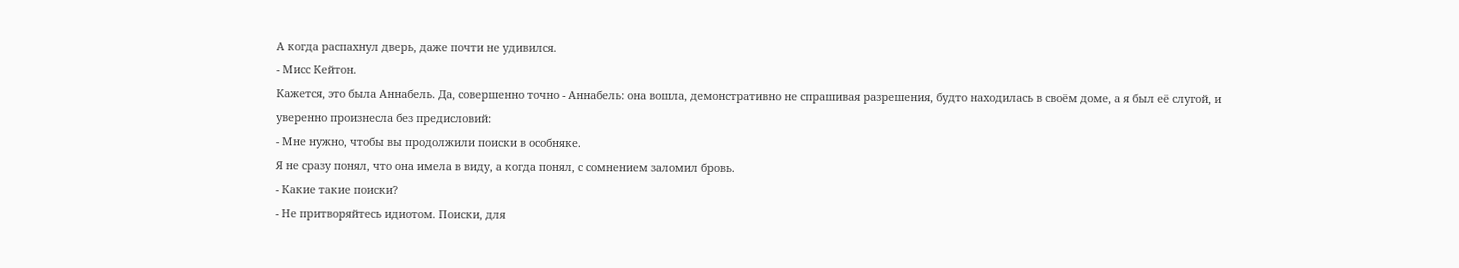А когда распахнул дверь, даже почти не удивился.
- Мисс Кейтон.
Кажется, это была Аннабель. Да, совершенно точно - Аннабель: она вошла, демонстративно не спрашивая разрешения, будто находилась в своём доме, а я был её слугой, и уверенно произнесла без предисловий:
- Мне нужно, чтобы вы продолжили поиски в особняке.
Я не сразу понял, что она имела в виду, а когда понял, с сомнением заломил бровь.
- Какие такие поиски?
- Не притворяйтесь идиотом. Поиски, для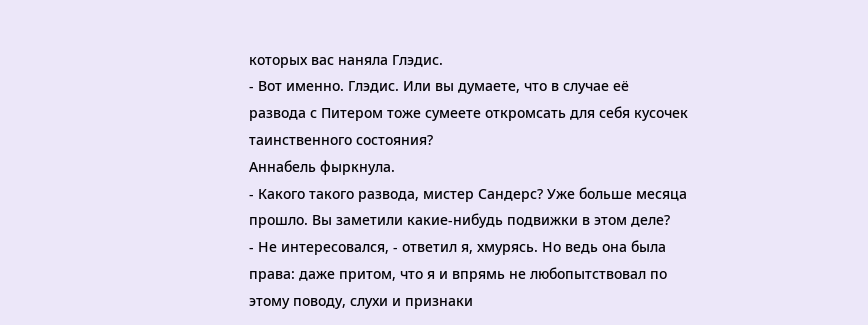которых вас наняла Глэдис.
- Вот именно. Глэдис. Или вы думаете, что в случае её развода с Питером тоже сумеете откромсать для себя кусочек таинственного состояния?
Аннабель фыркнула.
- Какого такого развода, мистер Сандерс? Уже больше месяца прошло. Вы заметили какие-нибудь подвижки в этом деле?
- Не интересовался, - ответил я, хмурясь. Но ведь она была права: даже притом, что я и впрямь не любопытствовал по этому поводу, слухи и признаки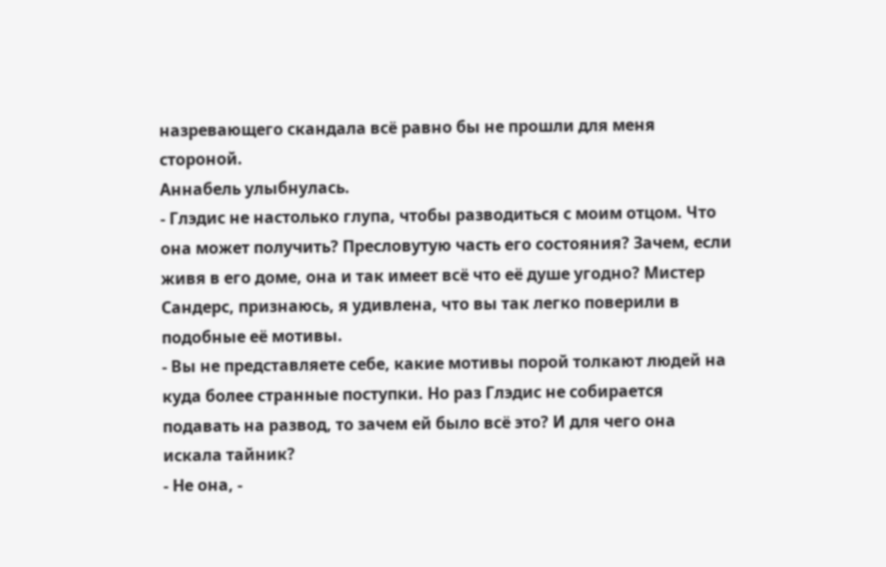назревающего скандала всё равно бы не прошли для меня стороной.
Аннабель улыбнулась.
- Глэдис не настолько глупа, чтобы разводиться с моим отцом. Что она может получить? Пресловутую часть его состояния? Зачем, если живя в его доме, она и так имеет всё что её душе угодно? Мистер Сандерс, признаюсь, я удивлена, что вы так легко поверили в подобные её мотивы.
- Вы не представляете себе, какие мотивы порой толкают людей на куда более странные поступки. Но раз Глэдис не собирается подавать на развод, то зачем ей было всё это? И для чего она искала тайник?
- Не она, -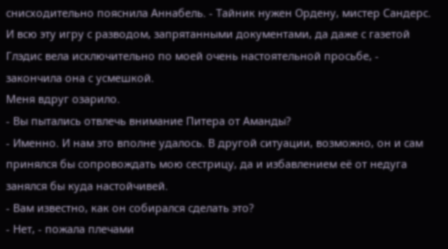снисходительно пояснила Аннабель. - Тайник нужен Ордену, мистер Сандерс. И всю эту игру с разводом, запрятанными документами, да даже с газетой Глэдис вела исключительно по моей очень настоятельной просьбе, - закончила она с усмешкой.
Меня вдруг озарило.
- Вы пытались отвлечь внимание Питера от Аманды?
- Именно. И нам это вполне удалось. В другой ситуации, возможно, он и сам принялся бы сопровождать мою сестрицу, да и избавлением её от недуга занялся бы куда настойчивей.
- Вам известно, как он собирался сделать это?
- Нет, - пожала плечами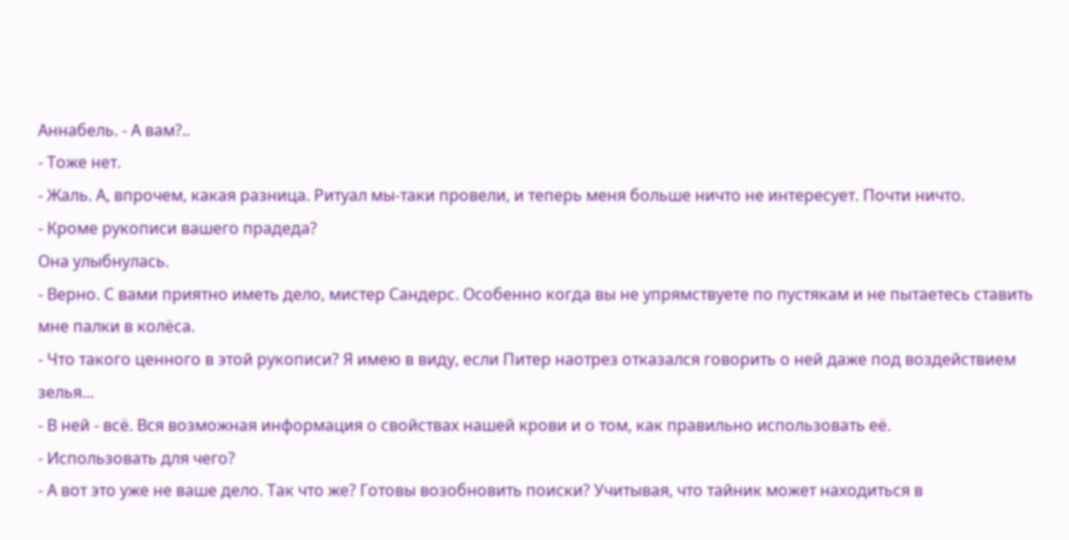Аннабель. - А вам?..
- Тоже нет.
- Жаль. А, впрочем, какая разница. Ритуал мы-таки провели, и теперь меня больше ничто не интересует. Почти ничто.
- Кроме рукописи вашего прадеда?
Она улыбнулась.
- Верно. С вами приятно иметь дело, мистер Сандерс. Особенно когда вы не упрямствуете по пустякам и не пытаетесь ставить мне палки в колёса.
- Что такого ценного в этой рукописи? Я имею в виду, если Питер наотрез отказался говорить о ней даже под воздействием зелья...
- В ней - всё. Вся возможная информация о свойствах нашей крови и о том, как правильно использовать её.
- Использовать для чего?
- А вот это уже не ваше дело. Так что же? Готовы возобновить поиски? Учитывая, что тайник может находиться в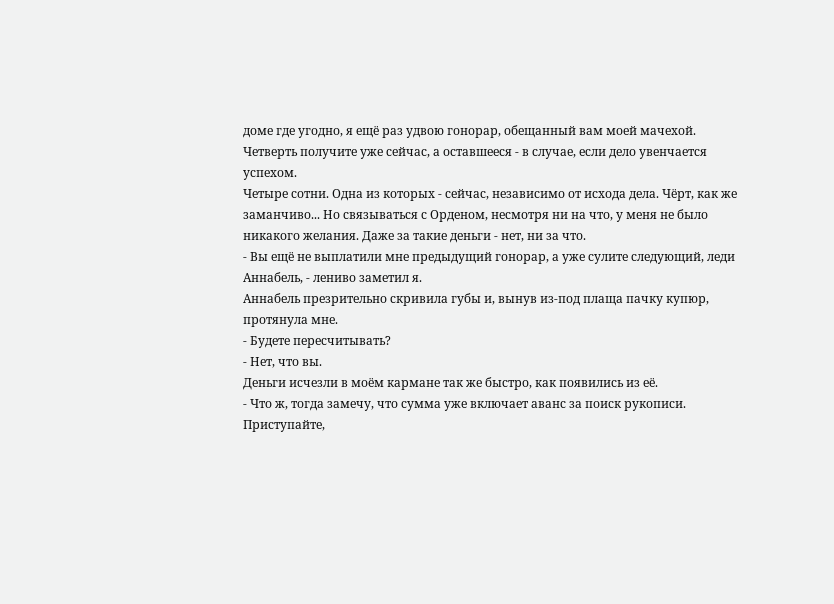доме где угодно, я ещё раз удвою гонорар, обещанный вам моей мачехой. Четверть получите уже сейчас, а оставшееся - в случае, если дело увенчается успехом.
Четыре сотни. Одна из которых - сейчас, независимо от исхода дела. Чёрт, как же заманчиво... Но связываться с Орденом, несмотря ни на что, у меня не было никакого желания. Даже за такие деньги - нет, ни за что.
- Вы ещё не выплатили мне предыдущий гонорар, а уже сулите следующий, леди Аннабель, - лениво заметил я.
Аннабель презрительно скривила губы и, вынув из-под плаща пачку купюр, протянула мне.
- Будете пересчитывать?
- Нет, что вы.
Деньги исчезли в моём кармане так же быстро, как появились из её.
- Что ж, тогда замечу, что сумма уже включает аванс за поиск рукописи. Приступайте,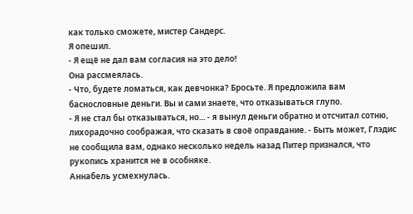как только сможете, мистер Сандерс.
Я опешил.
- Я ещё не дал вам согласия на это дело!
Она рассмеялась.
- Что, будете ломаться, как девчонка? Бросьте. Я предложила вам баснословные деньги. Вы и сами знаете, что отказываться глупо.
- Я не стал бы отказываться, но... - я вынул деньги обратно и отсчитал сотню, лихорадочно соображая, что сказать в своё оправдание. - Быть может, Глэдис не сообщила вам, однако несколько недель назад Питер признался, что рукопись хранится не в особняке.
Аннабель усмехнулась.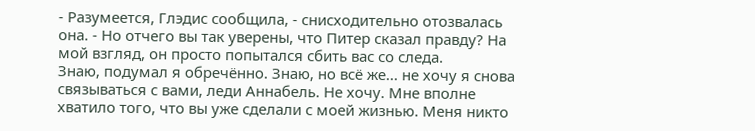- Разумеется, Глэдис сообщила, - снисходительно отозвалась она. - Но отчего вы так уверены, что Питер сказал правду? На мой взгляд, он просто попытался сбить вас со следа.
Знаю, подумал я обречённо. Знаю, но всё же... не хочу я снова связываться с вами, леди Аннабель. Не хочу. Мне вполне хватило того, что вы уже сделали с моей жизнью. Меня никто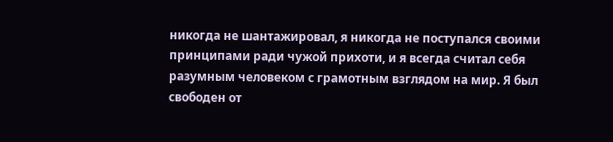никогда не шантажировал, я никогда не поступался своими принципами ради чужой прихоти, и я всегда считал себя разумным человеком с грамотным взглядом на мир. Я был свободен от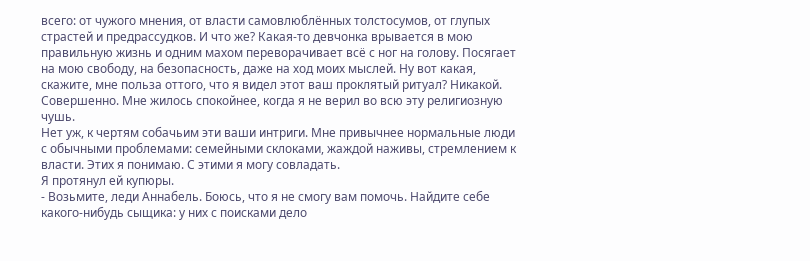всего: от чужого мнения, от власти самовлюблённых толстосумов, от глупых страстей и предрассудков. И что же? Какая-то девчонка врывается в мою правильную жизнь и одним махом переворачивает всё с ног на голову. Посягает на мою свободу, на безопасность, даже на ход моих мыслей. Ну вот какая, скажите, мне польза оттого, что я видел этот ваш проклятый ритуал? Никакой. Совершенно. Мне жилось спокойнее, когда я не верил во всю эту религиозную чушь.
Нет уж, к чертям собачьим эти ваши интриги. Мне привычнее нормальные люди с обычными проблемами: семейными склоками, жаждой наживы, стремлением к власти. Этих я понимаю. С этими я могу совладать.
Я протянул ей купюры.
- Возьмите, леди Аннабель. Боюсь, что я не смогу вам помочь. Найдите себе какого-нибудь сыщика: у них с поисками дело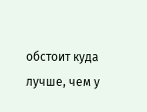обстоит куда лучше, чем у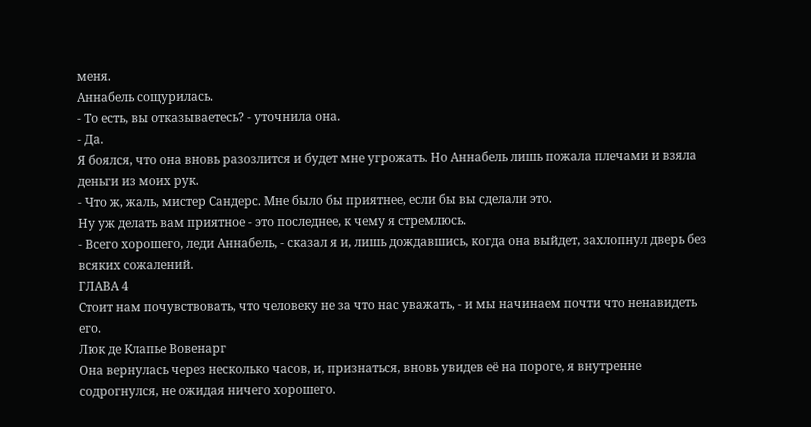меня.
Аннабель сощурилась.
- То есть, вы отказываетесь? - уточнила она.
- Да.
Я боялся, что она вновь разозлится и будет мне угрожать. Но Аннабель лишь пожала плечами и взяла деньги из моих рук.
- Что ж, жаль, мистер Сандерс. Мне было бы приятнее, если бы вы сделали это.
Ну уж делать вам приятное - это последнее, к чему я стремлюсь.
- Всего хорошего, леди Аннабель, - сказал я и, лишь дождавшись, когда она выйдет, захлопнул дверь без всяких сожалений.
ГЛАВА 4
Стоит нам почувствовать, что человеку не за что нас уважать, - и мы начинаем почти что ненавидеть его.
Люк де Клапье Вовенарг
Она вернулась через несколько часов, и, признаться, вновь увидев её на пороге, я внутренне содрогнулся, не ожидая ничего хорошего.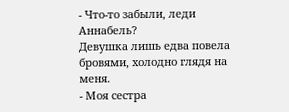- Что-то забыли, леди Аннабель?
Девушка лишь едва повела бровями, холодно глядя на меня.
- Моя сестра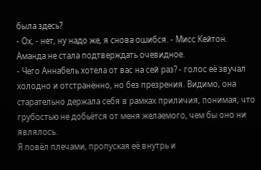была здесь?
- Ох, - нет, ну надо же, я снова ошибся. - Мисс Кейтон.
Аманда не стала подтверждать очевидное.
- Чего Аннабель хотела от вас на сей раз? - голос её звучал холодно и отстранённо, но без презрения. Видимо, она старательно держала себя в рамках приличия, понимая, что грубостью не добьётся от меня желаемого, чем бы оно ни являлось.
Я повёл плечами, пропуская её внутрь и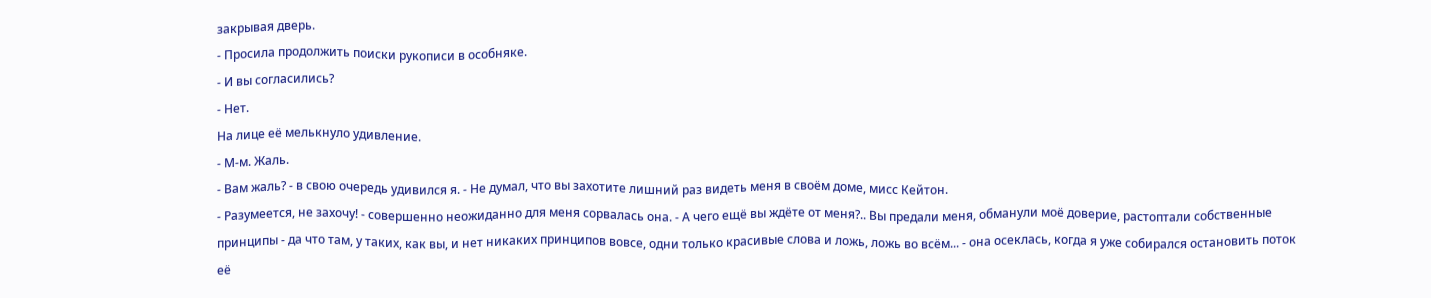закрывая дверь.
- Просила продолжить поиски рукописи в особняке.
- И вы согласились?
- Нет.
На лице её мелькнуло удивление.
- М-м. Жаль.
- Вам жаль? - в свою очередь удивился я. - Не думал, что вы захотите лишний раз видеть меня в своём доме, мисс Кейтон.
- Разумеется, не захочу! - совершенно неожиданно для меня сорвалась она. - А чего ещё вы ждёте от меня?.. Вы предали меня, обманули моё доверие, растоптали собственные принципы - да что там, у таких, как вы, и нет никаких принципов вовсе, одни только красивые слова и ложь, ложь во всём... - она осеклась, когда я уже собирался остановить поток её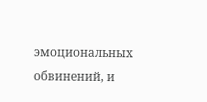эмоциональных обвинений, и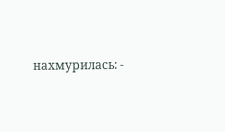нахмурилась: -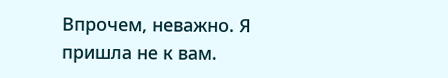Впрочем, неважно. Я пришла не к вам.